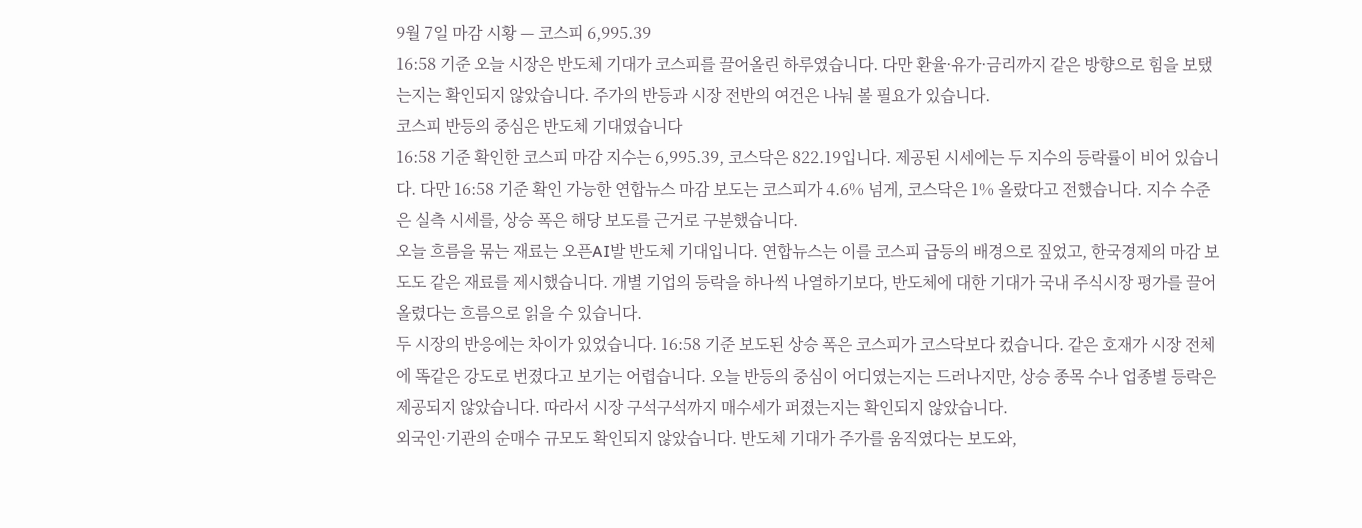9월 7일 마감 시황 — 코스피 6,995.39
16:58 기준 오늘 시장은 반도체 기대가 코스피를 끌어올린 하루였습니다. 다만 환율·유가·금리까지 같은 방향으로 힘을 보탰는지는 확인되지 않았습니다. 주가의 반등과 시장 전반의 여건은 나눠 볼 필요가 있습니다.
코스피 반등의 중심은 반도체 기대였습니다
16:58 기준 확인한 코스피 마감 지수는 6,995.39, 코스닥은 822.19입니다. 제공된 시세에는 두 지수의 등락률이 비어 있습니다. 다만 16:58 기준 확인 가능한 연합뉴스 마감 보도는 코스피가 4.6% 넘게, 코스닥은 1% 올랐다고 전했습니다. 지수 수준은 실측 시세를, 상승 폭은 해당 보도를 근거로 구분했습니다.
오늘 흐름을 묶는 재료는 오픈AI발 반도체 기대입니다. 연합뉴스는 이를 코스피 급등의 배경으로 짚었고, 한국경제의 마감 보도도 같은 재료를 제시했습니다. 개별 기업의 등락을 하나씩 나열하기보다, 반도체에 대한 기대가 국내 주식시장 평가를 끌어올렸다는 흐름으로 읽을 수 있습니다.
두 시장의 반응에는 차이가 있었습니다. 16:58 기준 보도된 상승 폭은 코스피가 코스닥보다 컸습니다. 같은 호재가 시장 전체에 똑같은 강도로 번졌다고 보기는 어렵습니다. 오늘 반등의 중심이 어디였는지는 드러나지만, 상승 종목 수나 업종별 등락은 제공되지 않았습니다. 따라서 시장 구석구석까지 매수세가 퍼졌는지는 확인되지 않았습니다.
외국인·기관의 순매수 규모도 확인되지 않았습니다. 반도체 기대가 주가를 움직였다는 보도와,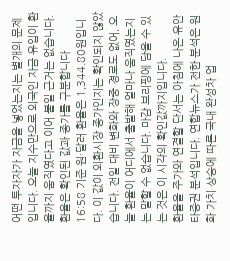어떤 투자자가 자금을 넣었는지는 별개의 문제입니다. 오늘 지수만으로 외국인 자금 유입이 환율까지 움직였다고 이어 붙일 근거는 없습니다.
환율은 확인된 값과 종가를 구분합니다
16:58 기준 원·달러 환율은 1,344.80원입니다. 이 값이 외환시장 종가인지는 확인되지 않았습니다. 전일 대비 변화와 장중 경로도 없어, 오늘 환율이 어디에서 출발해 얼마나 움직였는지는 말할 수 없습니다. 마감 브리핑에 담을 수 있는 것은 이 시각의 확인값까지입니다.
환율을 주가와 연결할 단서는 아침에 나온 유안타증권 분석입니다. 연합뉴스가 전한 분석은 원화 가치 상승에 따른 국내 완성차 업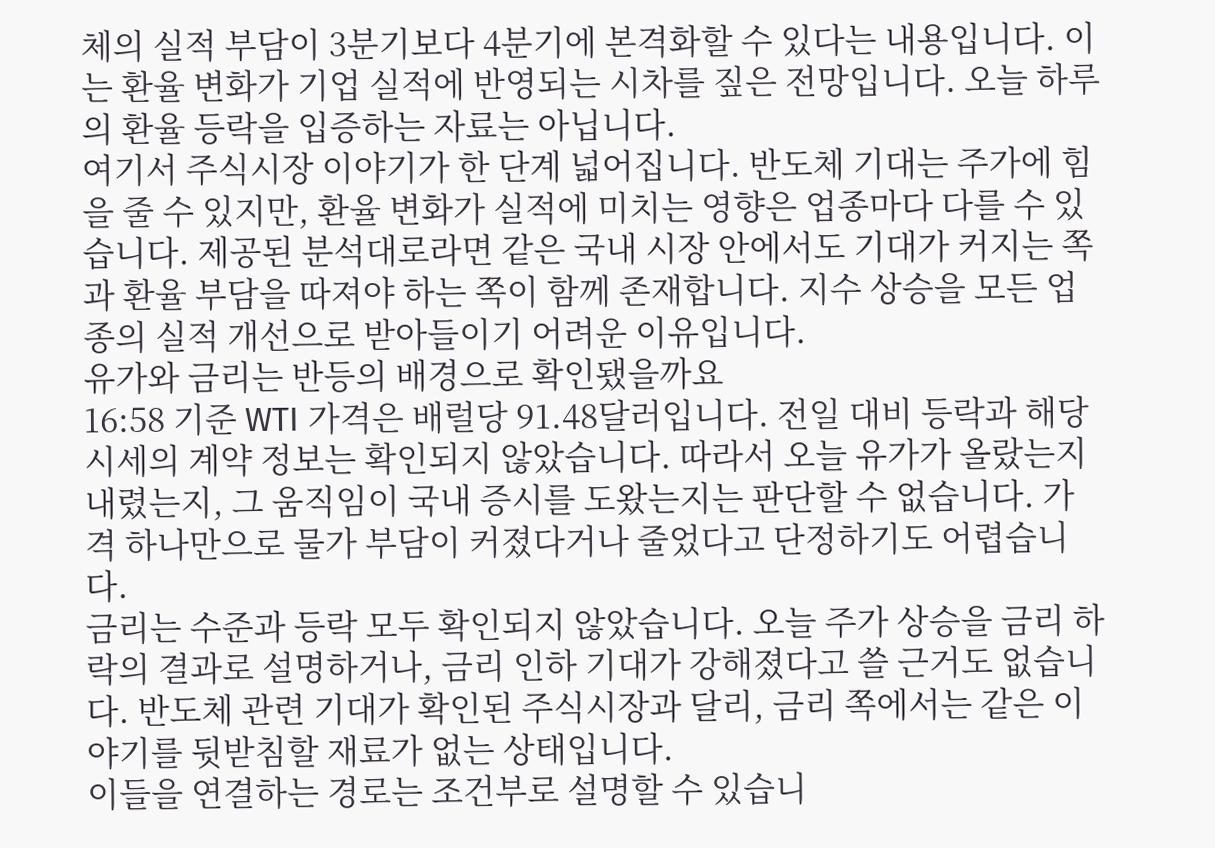체의 실적 부담이 3분기보다 4분기에 본격화할 수 있다는 내용입니다. 이는 환율 변화가 기업 실적에 반영되는 시차를 짚은 전망입니다. 오늘 하루의 환율 등락을 입증하는 자료는 아닙니다.
여기서 주식시장 이야기가 한 단계 넓어집니다. 반도체 기대는 주가에 힘을 줄 수 있지만, 환율 변화가 실적에 미치는 영향은 업종마다 다를 수 있습니다. 제공된 분석대로라면 같은 국내 시장 안에서도 기대가 커지는 쪽과 환율 부담을 따져야 하는 쪽이 함께 존재합니다. 지수 상승을 모든 업종의 실적 개선으로 받아들이기 어려운 이유입니다.
유가와 금리는 반등의 배경으로 확인됐을까요
16:58 기준 WTI 가격은 배럴당 91.48달러입니다. 전일 대비 등락과 해당 시세의 계약 정보는 확인되지 않았습니다. 따라서 오늘 유가가 올랐는지 내렸는지, 그 움직임이 국내 증시를 도왔는지는 판단할 수 없습니다. 가격 하나만으로 물가 부담이 커졌다거나 줄었다고 단정하기도 어렵습니다.
금리는 수준과 등락 모두 확인되지 않았습니다. 오늘 주가 상승을 금리 하락의 결과로 설명하거나, 금리 인하 기대가 강해졌다고 쓸 근거도 없습니다. 반도체 관련 기대가 확인된 주식시장과 달리, 금리 쪽에서는 같은 이야기를 뒷받침할 재료가 없는 상태입니다.
이들을 연결하는 경로는 조건부로 설명할 수 있습니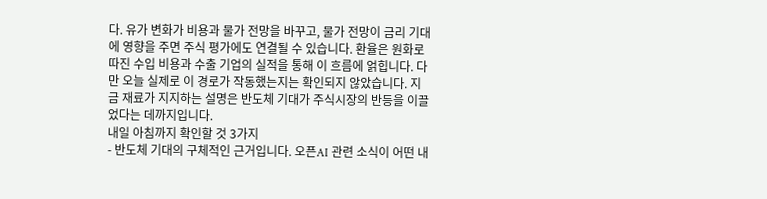다. 유가 변화가 비용과 물가 전망을 바꾸고, 물가 전망이 금리 기대에 영향을 주면 주식 평가에도 연결될 수 있습니다. 환율은 원화로 따진 수입 비용과 수출 기업의 실적을 통해 이 흐름에 얽힙니다. 다만 오늘 실제로 이 경로가 작동했는지는 확인되지 않았습니다. 지금 재료가 지지하는 설명은 반도체 기대가 주식시장의 반등을 이끌었다는 데까지입니다.
내일 아침까지 확인할 것 3가지
- 반도체 기대의 구체적인 근거입니다. 오픈AI 관련 소식이 어떤 내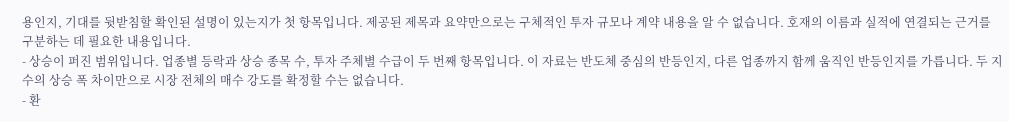용인지, 기대를 뒷받침할 확인된 설명이 있는지가 첫 항목입니다. 제공된 제목과 요약만으로는 구체적인 투자 규모나 계약 내용을 알 수 없습니다. 호재의 이름과 실적에 연결되는 근거를 구분하는 데 필요한 내용입니다.
- 상승이 퍼진 범위입니다. 업종별 등락과 상승 종목 수, 투자 주체별 수급이 두 번째 항목입니다. 이 자료는 반도체 중심의 반등인지, 다른 업종까지 함께 움직인 반등인지를 가릅니다. 두 지수의 상승 폭 차이만으로 시장 전체의 매수 강도를 확정할 수는 없습니다.
- 환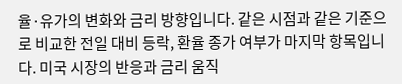율·유가의 변화와 금리 방향입니다. 같은 시점과 같은 기준으로 비교한 전일 대비 등락, 환율 종가 여부가 마지막 항목입니다. 미국 시장의 반응과 금리 움직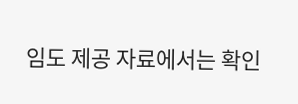임도 제공 자료에서는 확인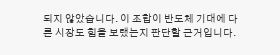되지 않았습니다. 이 조합이 반도체 기대에 다른 시장도 힘을 보탰는지 판단할 근거입니다.